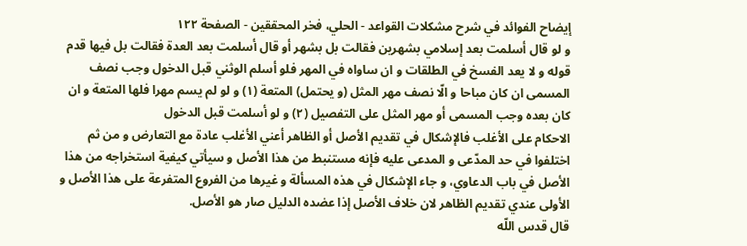إيضاح الفوائد في شرح مشكلات القواعد - الحلي، فخر المحققين - الصفحة ١٢٢
و لو قال أسلمت بعد إسلامي بشهرين فقالت بل بشهر أو قال أسلمت بعد العدة فقالت بل فيها قدم قوله و لا يعد الفسخ في الطلقات و ان ساواه في المهر فلو أسلم الوثني قبل الدخول وجب نصف المسمى ان كان مباحا و الّا نصف مهر المثل (و يحتمل) المتعة (١) و لو لم يسم مهرا فلها المتعة و ان كان بعده وجب المسمى أو مهر المثل على التفصيل (٢) و لو أسلمت قبل الدخول
الاحكام على الأغلب فالإشكال في تقديم الأصل أو الظاهر أعني الأغلب عادة مع التعارض و من ثم اختلفوا في حد المدّعى و المدعى عليه فإنه مستنبط من هذا الأصل و سيأتي كيفية استخراجه من هذا الأصل في باب الدعاوي، و جاء الإشكال في هذه المسألة و غيرها من الفروع المتفرعة على هذا الأصل و الأولى عندي تقديم الظاهر لان خلاف الأصل إذا عضده الدليل صار هو الأصل.
قال قدس اللّه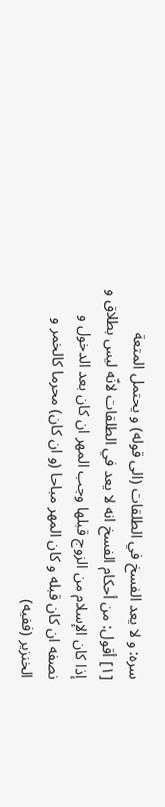سره: و لا يعد الفسخ في الطلقات (الى قوله) و يحتمل المتعة
[١] أقول: من أحكام الفسخ انه لا يعد في الطلقات لانّه ليس بطلاق و إذا كان الإسلام من الزوج قبلها وجب المهر ان كان بعد الدخول و نصفه ان كان قبله و كان المهر مباحا (و ان كان) محرما كالخمر و الخنزير (ففيه)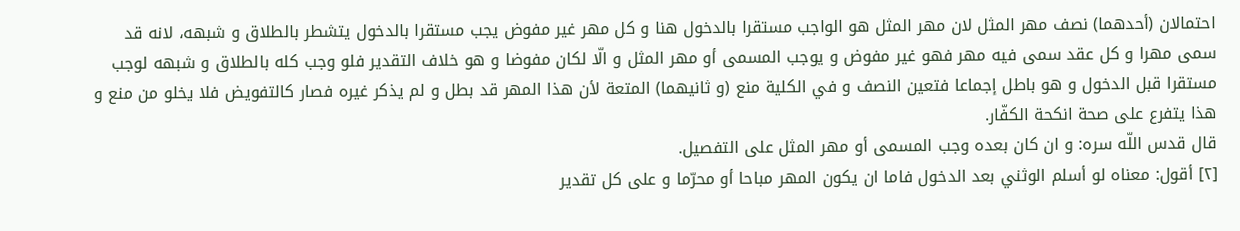احتمالان (أحدهما) نصف مهر المثل لان مهر المثل هو الواجب مستقرا بالدخول هنا و كل مهر غير مفوض يجب مستقرا بالدخول يتشطر بالطلاق و شبهه، لانه قد سمى مهرا و كل عقد سمى فيه مهر فهو غير مفوض و يوجب المسمى أو مهر المثل و الّا لكان مفوضا و هو خلاف التقدير فلو وجب كله بالطلاق و شبهه لوجب مستقرا قبل الدخول و هو باطل إجماعا فتعين النصف و في الكلية منع (و ثانيهما) المتعة لأن هذا المهر قد بطل و لم يذكر غيره فصار كالتفويض فلا يخلو من منع و هذا يتفرع على صحة انكحة الكفّار.
قال قدس اللّه سره: و ان كان بعده وجب المسمى أو مهر المثل على التفصيل.
[٢] أقول: معناه لو أسلم الوثني بعد الدخول فاما ان يكون المهر مباحا أو محرّما و على كل تقدير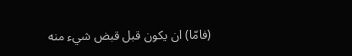(فامّا) ان يكون قبل قبض شيء منه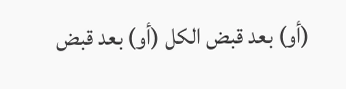(أو) بعد قبض الكل (أو) بعد قبض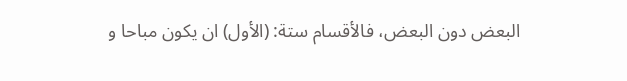البعض دون البعض، فالأقسام ستة: (الأول) ان يكون مباحا و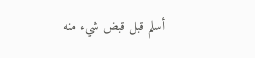أسلم قبل قبض شيء منه